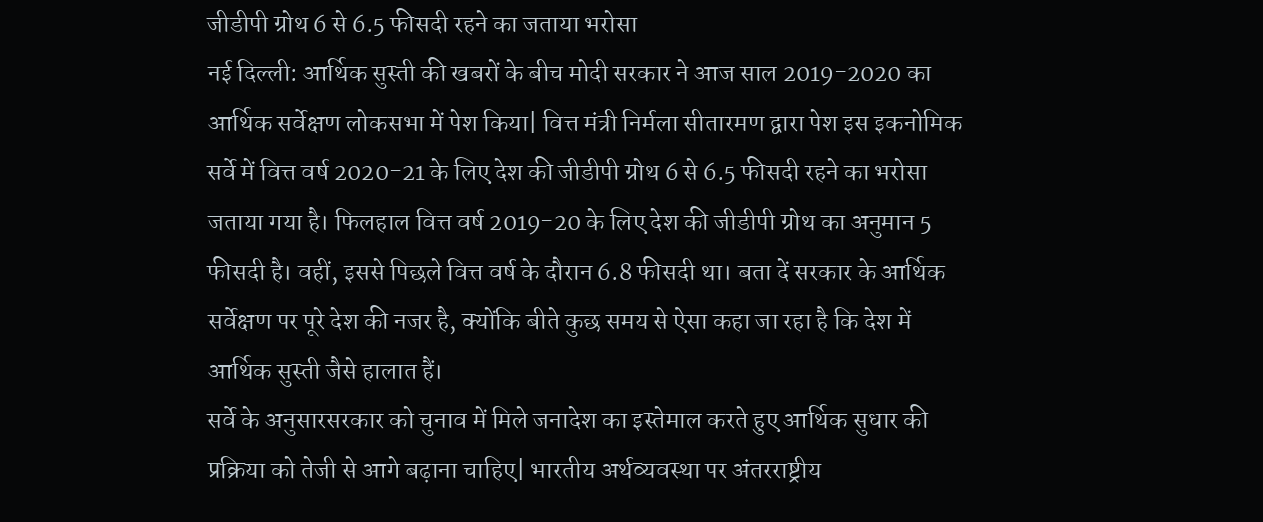जीडीपी ग्रोथ 6 से 6.5 फीसदी रहने का जताया भरोसा
नई दिल्ली: आर्थिक सुस्ती की खबरों के बीच मोदी सरकार ने आज साल 2019-2020 का आर्थिक सर्वेक्षण लोकसभा में पेश किया| वित्त मंत्री निर्मला सीतारमण द्वारा पेश इस इकनोमिक सर्वे में वित्त वर्ष 2020-21 के लिए देश की जीडीपी ग्रोथ 6 से 6.5 फीसदी रहने का भरोसा जताया गया है। फिलहाल वित्त वर्ष 2019-20 के लिए देश की जीडीपी ग्रोथ का अनुमान 5 फीसदी है। वहीं, इससे पिछले वित्त वर्ष के दौरान 6.8 फीसदी था। बता दें सरकार के आर्थिक सर्वेक्षण पर पूरे देश की नजर है, क्योंकि बीते कुछ समय से ऐसा कहा जा रहा है कि देश में आर्थिक सुस्ती जैसे हालात हैं।
सर्वे के अनुसारसरकार को चुनाव में मिले जनादेश का इस्तेमाल करते हुए आर्थिक सुधार की प्रक्रिया को तेजी से आगे बढ़ाना चाहिए| भारतीय अर्थव्यवस्था पर अंतरराष्ट्रीय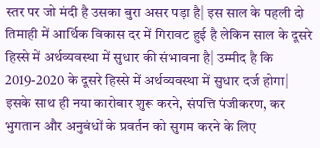स्तर पर जो मंदी है उसका बुरा असर पड़ा है| इस साल के पहली दो तिमाही में आर्थिक विकास दर में गिरावट हुई है लेकिन साल के दूसरे हिस्से में अर्थव्यवस्था में सुधार की संभावना है| उम्मीद है कि 2019-2020 के दूसरे हिस्से में अर्थव्यवस्था में सुधार दर्ज होगा| इसके साथ ही नया कारोबार शुरू करने, संपत्ति पंजीकरण, कर भुगतान और अनुबंधों के प्रवर्तन को सुगम करने के लिए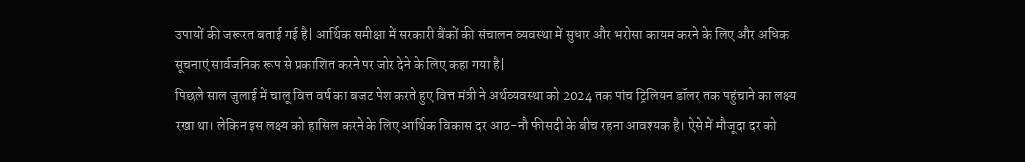उपायों की जरूरत बताई गई है| आर्थिक समीक्षा में सरकारी बैंकों की संचालन व्यवस्था में सुधार और भरोसा कायम करने के लिए और अधिक सूचनाएं सार्वजनिक रूप से प्रकाशित करने पर जोर देने के लिए कहा गया है|
पिछले साल जुलाई में चालू वित्त वर्ष का बजट पेश करते हुए वित्त मंत्री ने अर्थव्यवस्था को 2024 तक पांच ट्रिलियन डॉलर तक पहुंचाने का लक्ष्य रखा था। लेकिन इस लक्ष्य को हासिल करने के लिए आर्थिक विकास दर आठ-नौ फीसदी के बीच रहना आवश्यक है। ऐसे में मौजूदा दर को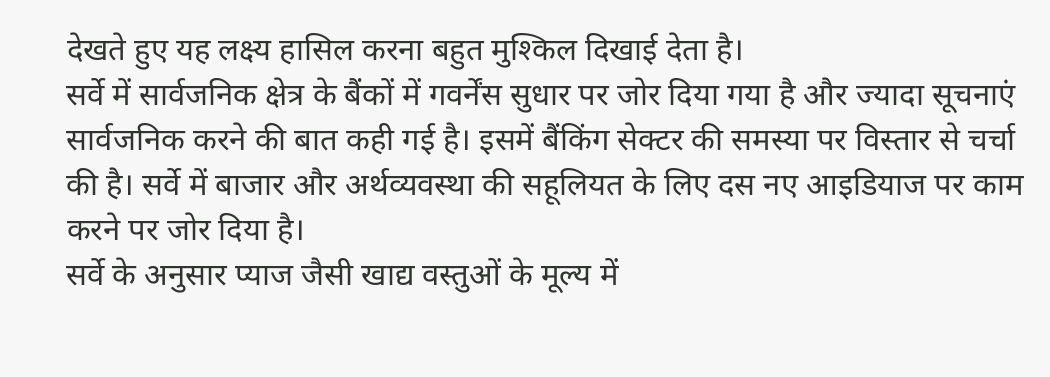देखते हुए यह लक्ष्य हासिल करना बहुत मुश्किल दिखाई देता है।
सर्वे में सार्वजनिक क्षेत्र के बैंकों में गवर्नेंस सुधार पर जोर दिया गया है और ज्यादा सूचनाएं सार्वजनिक करने की बात कही गई है। इसमें बैंकिंग सेक्टर की समस्या पर विस्तार से चर्चा की है। सर्वे में बाजार और अर्थव्यवस्था की सहूलियत के लिए दस नए आइडियाज पर काम करने पर जोर दिया है।
सर्वे के अनुसार प्याज जैसी खाद्य वस्तुओं के मूल्य में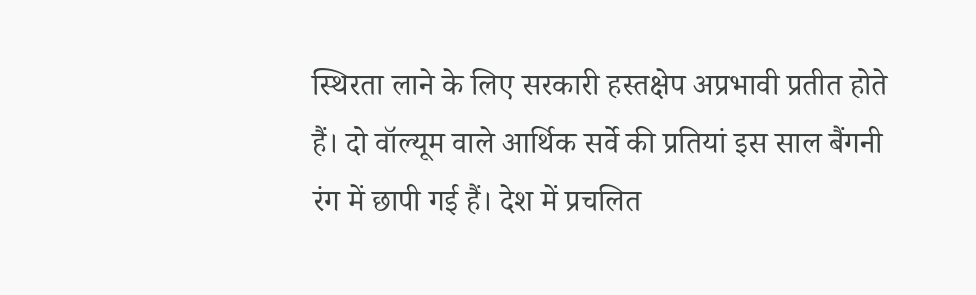स्थिरता लाने के लिए सरकारी हस्तक्षेप अप्रभावी प्रतीत होते हैं। दो वॉल्यूम वाले आर्थिक सर्वे की प्रतियां इस साल बैंगनी रंग में छापी गई हैं। देश में प्रचलित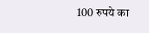100 रुपये का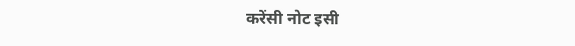करेंसी नोट इसी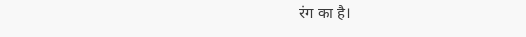रंग का है।